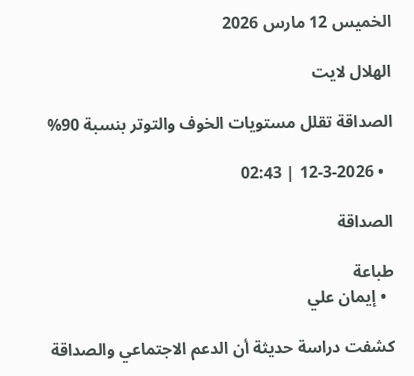الخميس 12 مارس 2026

الهلال لايت

الصداقة تقلل مستويات الخوف والتوتر بنسبة 90%

  • 12-3-2026 | 02:43

الصداقة

طباعة
  • إيمان علي

كشفت دراسة حديثة أن الدعم الاجتماعي والصداقة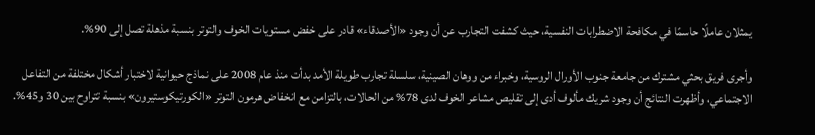يمثلان عاملًا حاسمًا في مكافحة الاضطرابات النفسية، حيث كشفت التجارب عن أن وجود «الأصدقاء» قادر على خفض مستويات الخوف والتوتر بنسبة مذهلة تصل إلى 90%.

وأجرى فريق بحثي مشترك من جامعة جنوب الأورال الروسية، وخبراء من ووهان الصينية، سلسلة تجارب طويلة الأمد بدأت منذ عام 2008 على نماذج حيوانية لاختبار أشكال مختلفة من التفاعل الاجتماعي، وأظهرت النتائج أن وجود شريك مألوف أدى إلى تقليص مشاعر الخوف لدى 78% من الحالات، بالتزامن مع انخفاض هرمون التوتر «الكورتيكوستيرون» بنسبة تتراوح بين 30 و45%.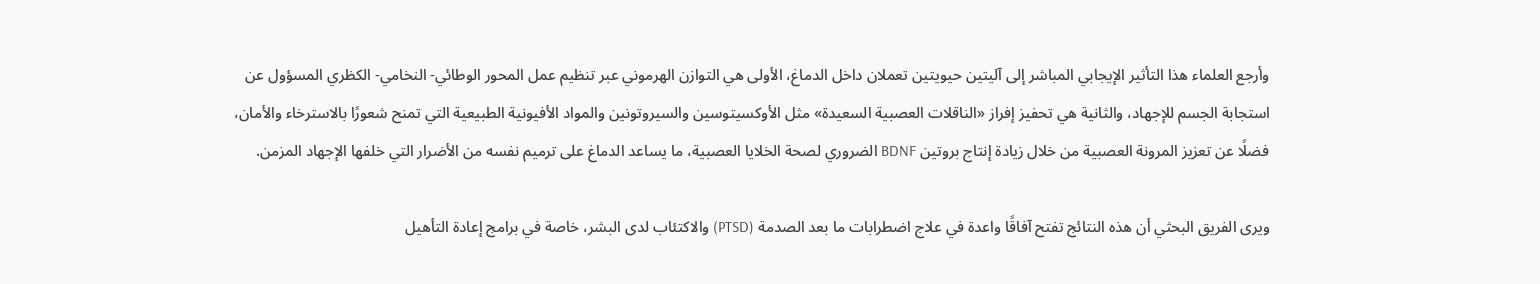وأرجع العلماء هذا التأثير الإيجابي المباشر إلى آليتين حيويتين تعملان داخل الدماغ، الأولى هي التوازن الهرموني عبر تنظيم عمل المحور الوطائي- النخامي- الكظري المسؤول عن استجابة الجسم للإجهاد، والثانية هي تحفيز إفراز «الناقلات العصبية السعيدة» مثل الأوكسيتوسين والسيروتونين والمواد الأفيونية الطبيعية التي تمنح شعورًا بالاسترخاء والأمان، فضلًا عن تعزيز المرونة العصبية من خلال زيادة إنتاج بروتين BDNF الضروري لصحة الخلايا العصبية، ما يساعد الدماغ على ترميم نفسه من الأضرار التي خلفها الإجهاد المزمن.

ويرى الفريق البحثي أن هذه النتائج تفتح آفاقًا واعدة في علاج اضطرابات ما بعد الصدمة (PTSD) والاكتئاب لدى البشر، خاصة في برامج إعادة التأهيل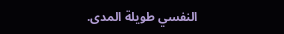النفسي طويلة المدى.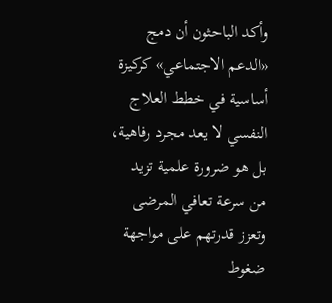وأكد الباحثون أن دمج «الدعم الاجتماعي» كركيزة أساسية في خطط العلاج النفسي لا يعد مجرد رفاهية، بل هو ضرورة علمية تزيد من سرعة تعافي المرضى وتعزز قدرتهم على مواجهة ضغوط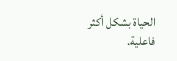الحياة بشكل أكثر فاعلية.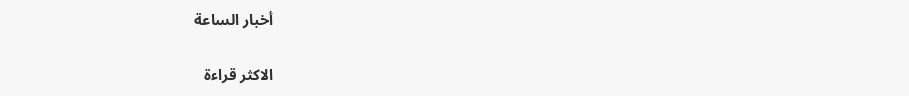أخبار الساعة

الاكثر قراءة